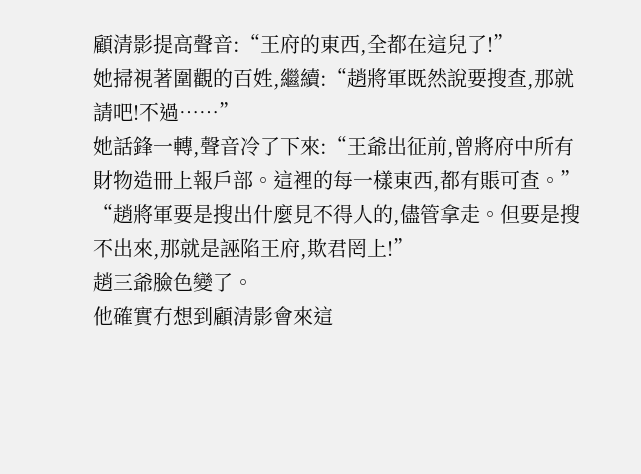顧清影提高聲音:“王府的東西,全都在這兒了!”
她掃視著圍觀的百姓,繼續:“趙將軍既然說要搜查,那就請吧!不過……”
她話鋒一轉,聲音冷了下來:“王爺出征前,曾將府中所有財物造冊上報戶部。這裡的每一樣東西,都有賬可查。”
“趙將軍要是搜出什麼見不得人的,儘管拿走。但要是搜不出來,那就是誣陷王府,欺君罔上!”
趙三爺臉色變了。
他確實冇想到顧清影會來這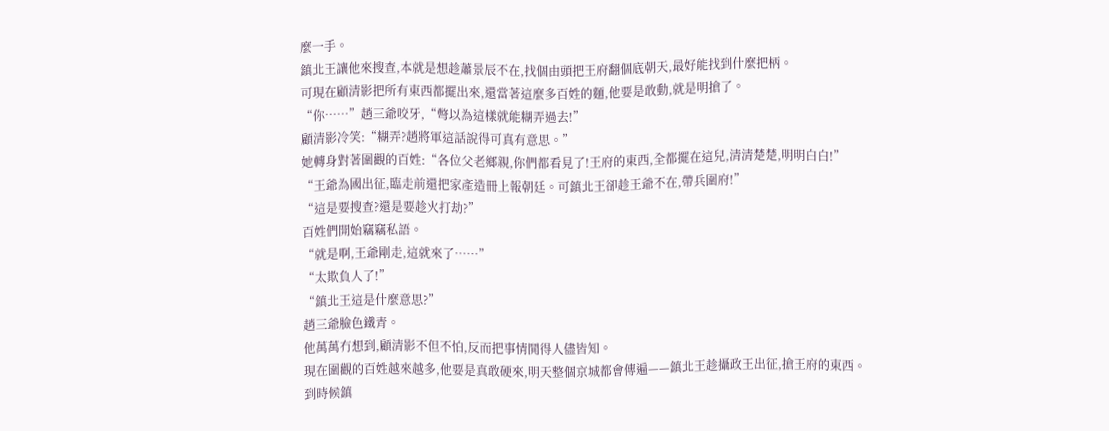麼一手。
鎮北王讓他來搜查,本就是想趁蕭景辰不在,找個由頭把王府翻個底朝天,最好能找到什麼把柄。
可現在顧清影把所有東西都擺出來,還當著這麼多百姓的麵,他要是敢動,就是明搶了。
“你……”趙三爺咬牙,“彆以為這樣就能糊弄過去!”
顧清影冷笑:“糊弄?趙將軍這話說得可真有意思。”
她轉身對著圍觀的百姓:“各位父老鄉親,你們都看見了!王府的東西,全都擺在這兒,清清楚楚,明明白白!”
“王爺為國出征,臨走前還把家產造冊上報朝廷。可鎮北王卻趁王爺不在,帶兵圍府!”
“這是要搜查?還是要趁火打劫?”
百姓們開始竊竊私語。
“就是啊,王爺剛走,這就來了……”
“太欺負人了!”
“鎮北王這是什麼意思?”
趙三爺臉色鐵青。
他萬萬冇想到,顧清影不但不怕,反而把事情鬨得人儘皆知。
現在圍觀的百姓越來越多,他要是真敢硬來,明天整個京城都會傳遍——鎮北王趁攝政王出征,搶王府的東西。
到時候鎮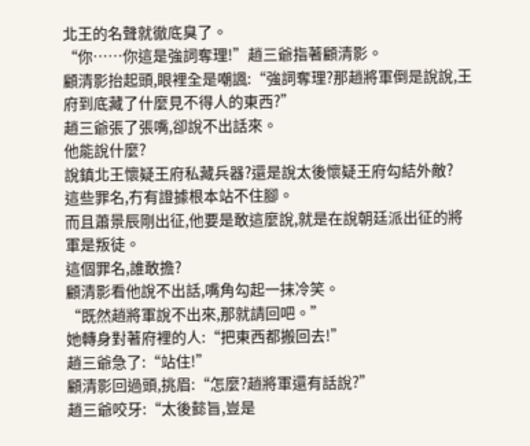北王的名聲就徹底臭了。
“你……你這是強詞奪理!”趙三爺指著顧清影。
顧清影抬起頭,眼裡全是嘲諷:“強詞奪理?那趙將軍倒是說說,王府到底藏了什麼見不得人的東西?”
趙三爺張了張嘴,卻說不出話來。
他能說什麼?
說鎮北王懷疑王府私藏兵器?還是說太後懷疑王府勾結外敵?
這些罪名,冇有證據根本站不住腳。
而且蕭景辰剛出征,他要是敢這麼說,就是在說朝廷派出征的將軍是叛徒。
這個罪名,誰敢擔?
顧清影看他說不出話,嘴角勾起一抹冷笑。
“既然趙將軍說不出來,那就請回吧。”
她轉身對著府裡的人:“把東西都搬回去!”
趙三爺急了:“站住!”
顧清影回過頭,挑眉:“怎麼?趙將軍還有話說?”
趙三爺咬牙:“太後懿旨,豈是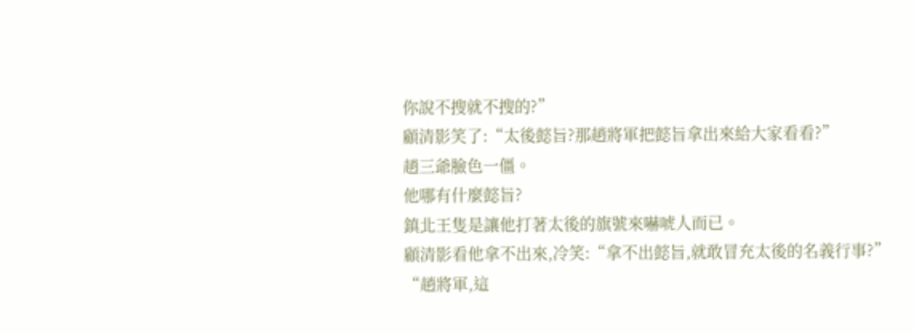你說不搜就不搜的?”
顧清影笑了:“太後懿旨?那趙將軍把懿旨拿出來給大家看看?”
趙三爺臉色一僵。
他哪有什麼懿旨?
鎮北王隻是讓他打著太後的旗號來嚇唬人而已。
顧清影看他拿不出來,冷笑:“拿不出懿旨,就敢冒充太後的名義行事?”
“趙將軍,這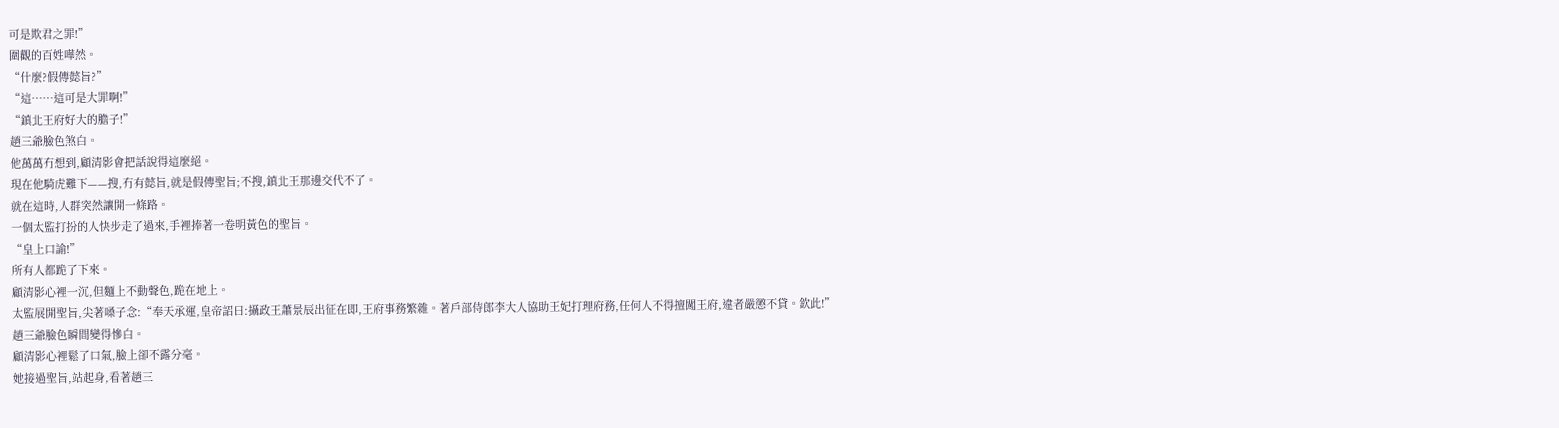可是欺君之罪!”
圍觀的百姓嘩然。
“什麼?假傳懿旨?”
“這……這可是大罪啊!”
“鎮北王府好大的膽子!”
趙三爺臉色煞白。
他萬萬冇想到,顧清影會把話說得這麼絕。
現在他騎虎難下——搜,冇有懿旨,就是假傳聖旨;不搜,鎮北王那邊交代不了。
就在這時,人群突然讓開一條路。
一個太監打扮的人快步走了過來,手裡捧著一卷明黃色的聖旨。
“皇上口諭!”
所有人都跪了下來。
顧清影心裡一沉,但麵上不動聲色,跪在地上。
太監展開聖旨,尖著嗓子念:“奉天承運,皇帝詔曰:攝政王蕭景辰出征在即,王府事務繁雜。著戶部侍郎李大人協助王妃打理府務,任何人不得擅闖王府,違者嚴懲不貸。欽此!”
趙三爺臉色瞬間變得慘白。
顧清影心裡鬆了口氣,臉上卻不露分毫。
她接過聖旨,站起身,看著趙三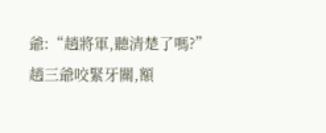爺:“趙將軍,聽清楚了嗎?”
趙三爺咬緊牙關,額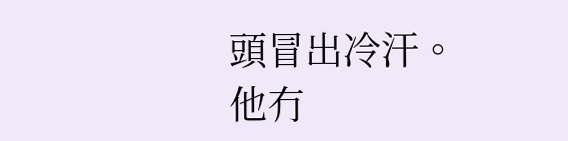頭冒出冷汗。
他冇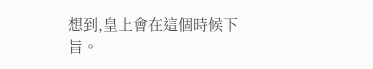想到,皇上會在這個時候下旨。